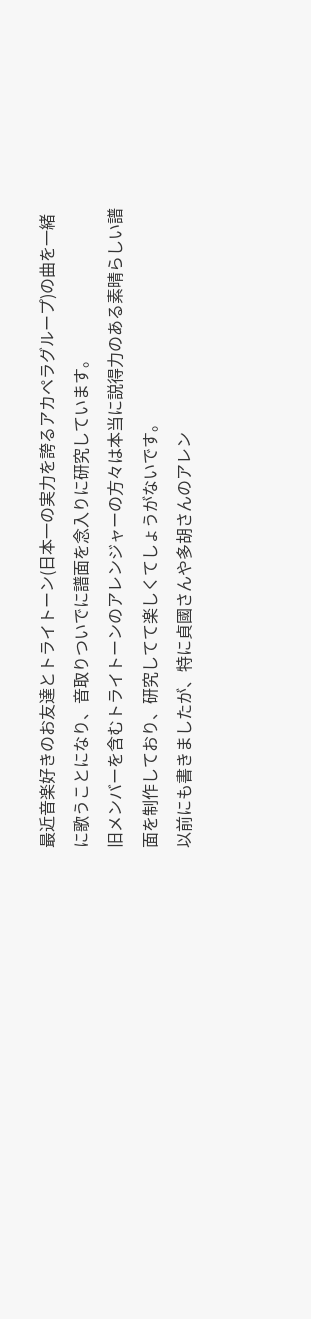最近音楽好きのお友達とトライトーン(日本一の実力を誇るアカペラグループ)の曲を一緒に歌うことになり、音取りついでに譜面を念入りに研究しています。
旧メンバーを含むトライトーンのアレンジャーの方々は本当に説得力のある素晴らしい譜面を制作しており、研究してて楽しくてしょうがないです。
以前にも書きましたが、特に貞國さんや多胡さんのアレン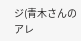ジ(青木さんのアレ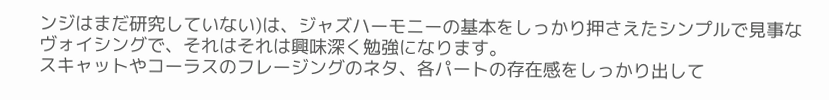ンジはまだ研究していない)は、ジャズハーモニーの基本をしっかり押さえたシンプルで見事なヴォイシングで、それはそれは興味深く勉強になります。
スキャットやコーラスのフレージングのネタ、各パートの存在感をしっかり出して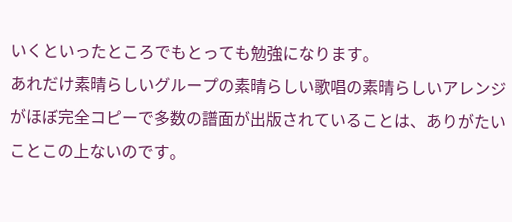いくといったところでもとっても勉強になります。
あれだけ素晴らしいグループの素晴らしい歌唱の素晴らしいアレンジがほぼ完全コピーで多数の譜面が出版されていることは、ありがたいことこの上ないのです。